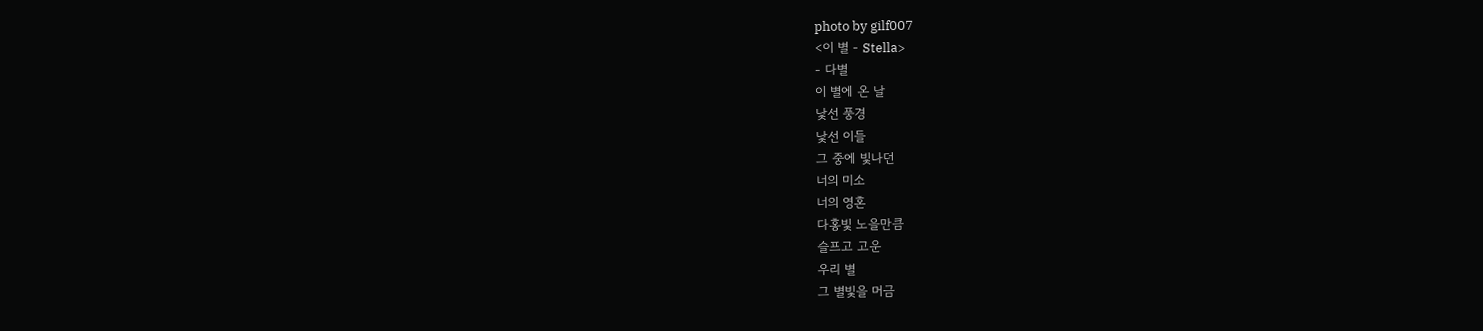photo by gilf007
<이 별 - Stella>
- 다별
이 별에 온 날
낯선 풍경
낯선 이들
그 중에 빛나던
너의 미소
너의 영혼
다홍빛 노을만큼
슬프고 고운
우리 별
그 별빛을 머금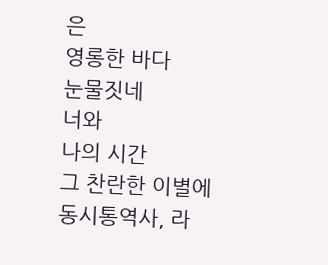은
영롱한 바다
눈물짓네
너와
나의 시간
그 찬란한 이별에
동시통역사, 라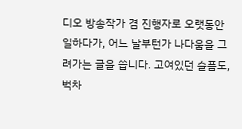디오 방송작가 겸 진행자로 오랫동안 일하다가, 어느 날부턴가 나다움을 그려가는 글을 씁니다. 고여있던 슬픔도, 벅차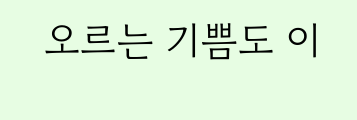오르는 기쁨도 이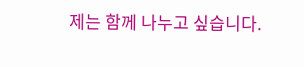제는 함께 나누고 싶습니다.